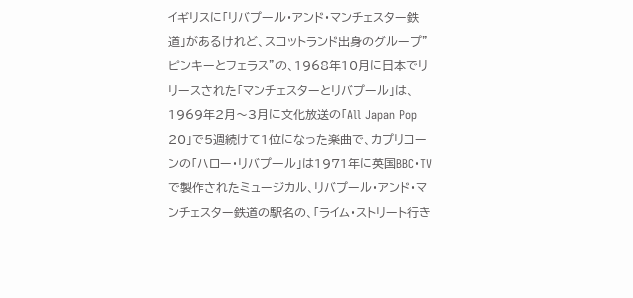イギリスに「リバプール・アンド・マンチェスター鉄道」があるけれど、スコットランド出身のグループ"ピンキーとフェラス"の、1968年10月に日本でリリースされた「マンチェスターとリバプール」は、1969年2月〜3月に文化放送の「All Japan Pop 20」で5週続けて1位になった楽曲で、カプリコーンの「ハロー・リバプール」は1971年に英国BBC・TVで製作されたミュージカル、リバプール・アンド・マンチェスター鉄道の駅名の、「ライム・ストリート行き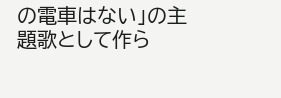の電車はない」の主題歌として作ら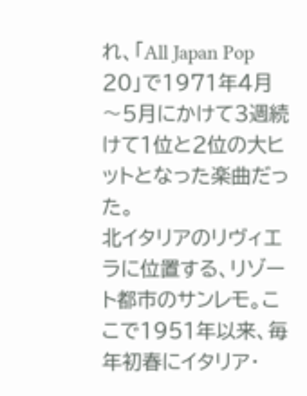れ、「All Japan Pop 20」で1971年4月〜5月にかけて3週続けて1位と2位の大ヒットとなった楽曲だった。
北イタリアのリヴィエラに位置する、リゾート都市のサンレモ。ここで1951年以来、毎年初春にイタリア・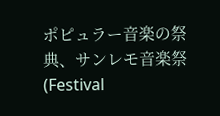ポピュラー音楽の祭典、サンレモ音楽祭(Festival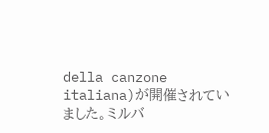della canzone italiana)が開催されていました。ミルバ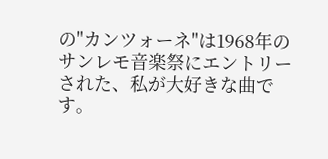の"カンツォーネ"は1968年のサンレモ音楽祭にエントリーされた、私が大好きな曲です。